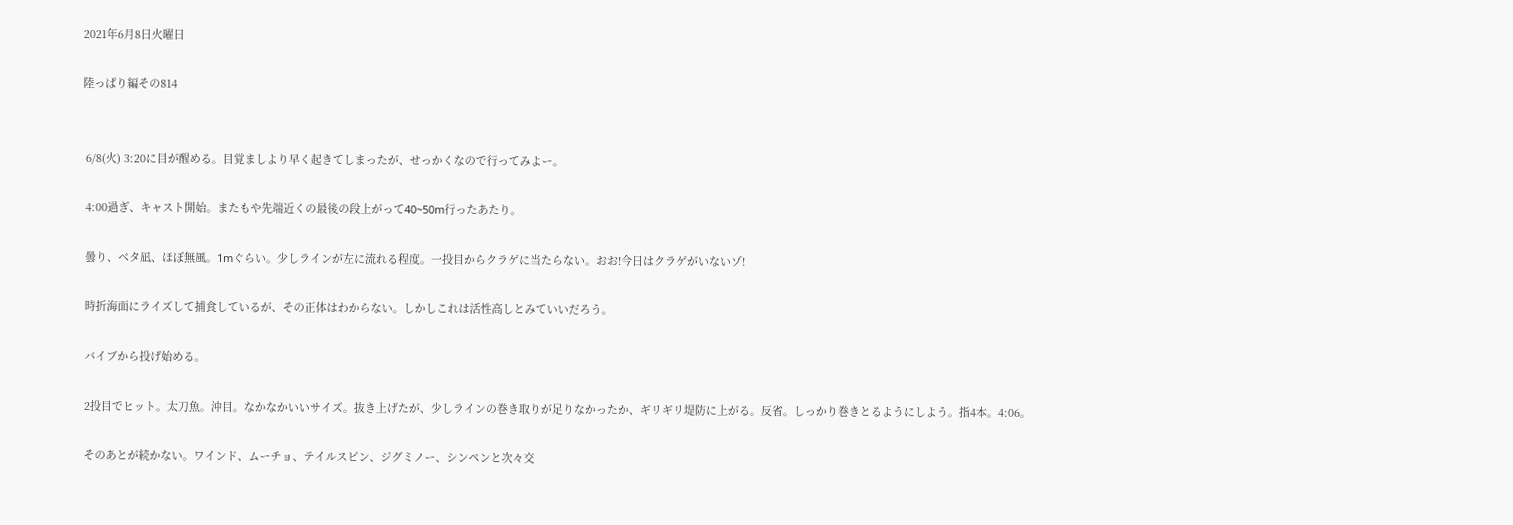2021年6月8日火曜日

陸っぱり編その814


 6/8(火) 3:20に目が醒める。目覚ましより早く起きてしまったが、せっかくなので行ってみよー。

 4:00過ぎ、キャスト開始。またもや先端近くの最後の段上がって40~50m行ったあたり。

 曇り、ベタ凪、ほぼ無風。1mぐらい。少しラインが左に流れる程度。一投目からクラゲに当たらない。おお!今日はクラゲがいないゾ!

 時折海面にライズして捕食しているが、その正体はわからない。しかしこれは活性高しとみていいだろう。

 バイブから投げ始める。

 2投目でヒット。太刀魚。沖目。なかなかいいサイズ。抜き上げたが、少しラインの巻き取りが足りなかったか、ギリギリ堤防に上がる。反省。しっかり巻きとるようにしよう。指4本。4:06。

 そのあとが続かない。ワインド、ムーチョ、テイルスピン、ジグミノー、シンペンと次々交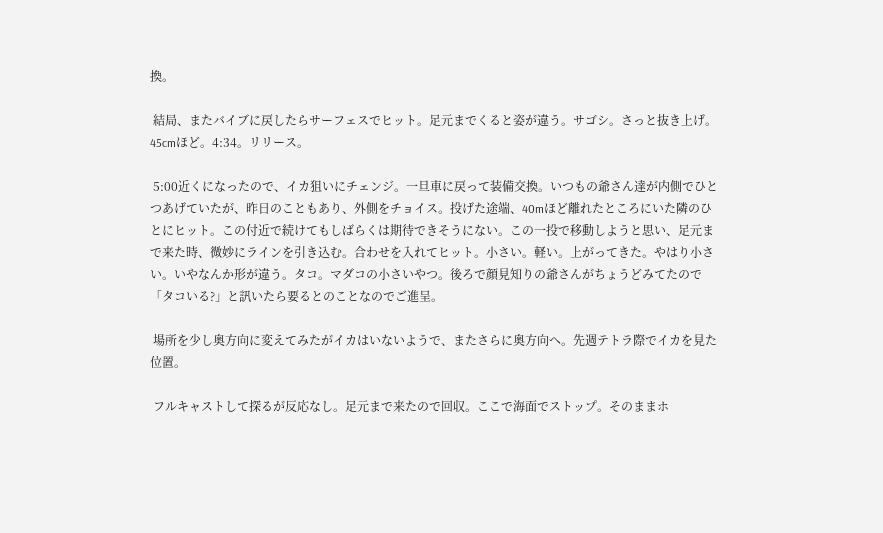換。

 結局、またバイブに戻したらサーフェスでヒット。足元までくると姿が違う。サゴシ。さっと抜き上げ。45cmほど。4:34。リリース。

 5:00近くになったので、イカ狙いにチェンジ。一旦車に戻って装備交換。いつもの爺さん達が内側でひとつあげていたが、昨日のこともあり、外側をチョイス。投げた途端、40mほど離れたところにいた隣のひとにヒット。この付近で続けてもしばらくは期待できそうにない。この一投で移動しようと思い、足元まで来た時、微妙にラインを引き込む。合わせを入れてヒット。小さい。軽い。上がってきた。やはり小さい。いやなんか形が違う。タコ。マダコの小さいやつ。後ろで顔見知りの爺さんがちょうどみてたので「タコいる?」と訊いたら要るとのことなのでご進呈。

 場所を少し奥方向に変えてみたがイカはいないようで、またさらに奥方向へ。先週テトラ際でイカを見た位置。

 フルキャストして探るが反応なし。足元まで来たので回収。ここで海面でストップ。そのままホ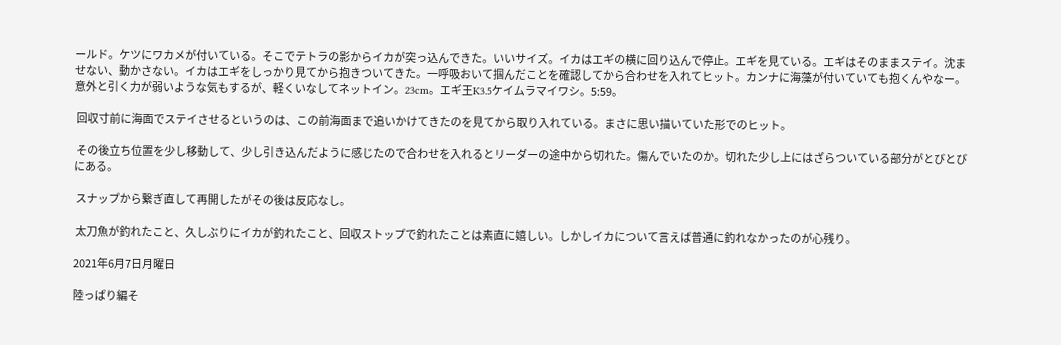ールド。ケツにワカメが付いている。そこでテトラの影からイカが突っ込んできた。いいサイズ。イカはエギの横に回り込んで停止。エギを見ている。エギはそのままステイ。沈ませない、動かさない。イカはエギをしっかり見てから抱きついてきた。一呼吸おいて掴んだことを確認してから合わせを入れてヒット。カンナに海藻が付いていても抱くんやなー。意外と引く力が弱いような気もするが、軽くいなしてネットイン。23cm。エギ王K3.5ケイムラマイワシ。5:59。

 回収寸前に海面でステイさせるというのは、この前海面まで追いかけてきたのを見てから取り入れている。まさに思い描いていた形でのヒット。

 その後立ち位置を少し移動して、少し引き込んだように感じたので合わせを入れるとリーダーの途中から切れた。傷んでいたのか。切れた少し上にはざらついている部分がとびとびにある。

 スナップから繋ぎ直して再開したがその後は反応なし。

 太刀魚が釣れたこと、久しぶりにイカが釣れたこと、回収ストップで釣れたことは素直に嬉しい。しかしイカについて言えば普通に釣れなかったのが心残り。

2021年6月7日月曜日

陸っぱり編そ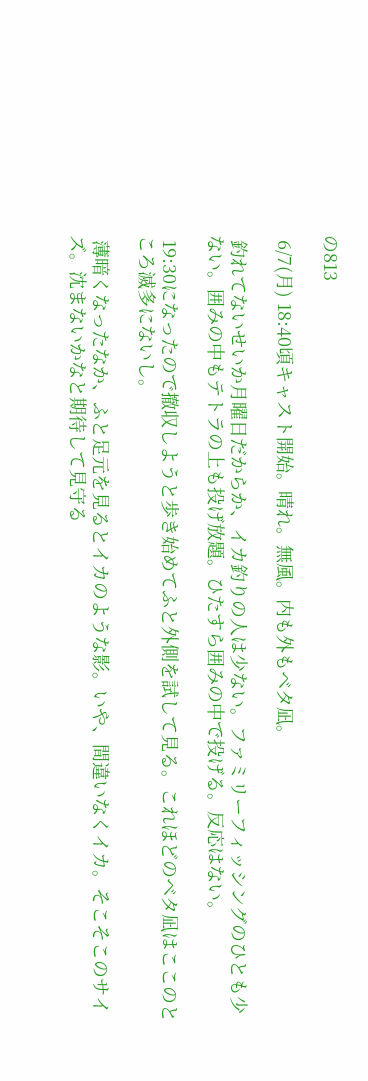の813

 6/7(月) 18:40頃キャスト開始。晴れ。無風。内も外もベタ凪。

 釣れてないせいか月曜日だからか、イカ釣りの人は少ない。ファミリーフィッシングのひとも少ない。囲みの中もテトラの上も投げ放題。ひたすら囲みの中で投げる。反応はない。

 19:30になったので撤収しようと歩き始めてふと外側を試して見る。これほどのベタ凪はここのところ滅多にないし。

 薄暗くなったなか、ふと足元を見るとイカのような影。いや、間違いなくイカ。そこそこのサイズ。沈まないかなと期待して見守る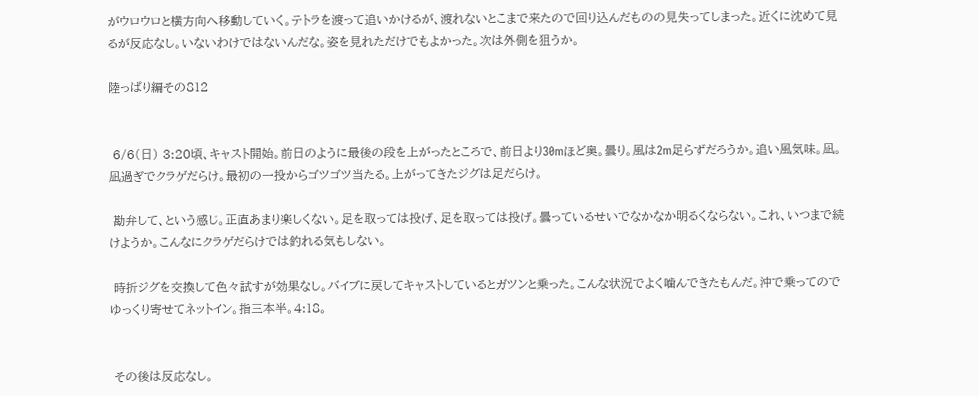がウロウロと横方向へ移動していく。テトラを渡って追いかけるが、渡れないとこまで来たので回り込んだものの見失ってしまった。近くに沈めて見るが反応なし。いないわけではないんだな。姿を見れただけでもよかった。次は外側を狙うか。

陸っぱり編その812


 6/6(日) 3:20頃、キャスト開始。前日のように最後の段を上がったところで、前日より30mほど奥。曇り。風は2m足らずだろうか。追い風気味。凪。凪過ぎでクラゲだらけ。最初の一投からゴツゴツ当たる。上がってきたジグは足だらけ。

 勘弁して、という感じ。正直あまり楽しくない。足を取っては投げ、足を取っては投げ。曇っているせいでなかなか明るくならない。これ、いつまで続けようか。こんなにクラゲだらけでは釣れる気もしない。

 時折ジグを交換して色々試すが効果なし。バイブに戻してキャストしているとガツンと乗った。こんな状況でよく噛んできたもんだ。沖で乗ってのでゆっくり寄せてネットイン。指三本半。4:18。


 その後は反応なし。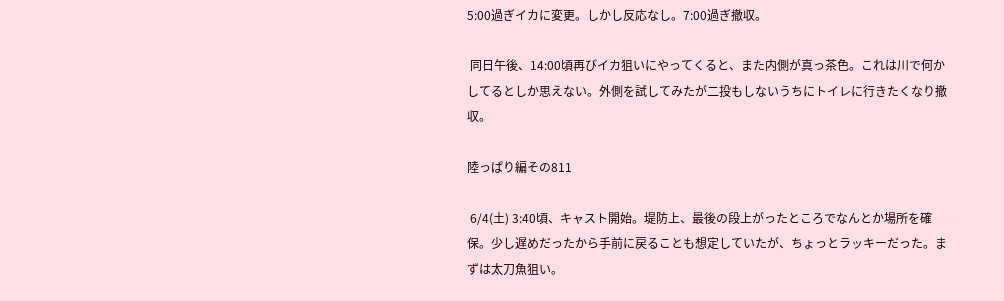5:00過ぎイカに変更。しかし反応なし。7:00過ぎ撤収。

 同日午後、14:00頃再びイカ狙いにやってくると、また内側が真っ茶色。これは川で何かしてるとしか思えない。外側を試してみたが二投もしないうちにトイレに行きたくなり撤収。

陸っぱり編その811

 6/4(土) 3:40頃、キャスト開始。堤防上、最後の段上がったところでなんとか場所を確保。少し遅めだったから手前に戻ることも想定していたが、ちょっとラッキーだった。まずは太刀魚狙い。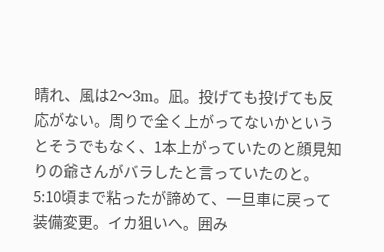晴れ、風は2〜3m。凪。投げても投げても反応がない。周りで全く上がってないかというとそうでもなく、1本上がっていたのと顔見知りの爺さんがバラしたと言っていたのと。5:10頃まで粘ったが諦めて、一旦車に戻って装備変更。イカ狙いへ。囲み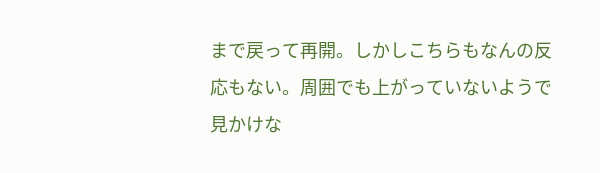まで戻って再開。しかしこちらもなんの反応もない。周囲でも上がっていないようで見かけな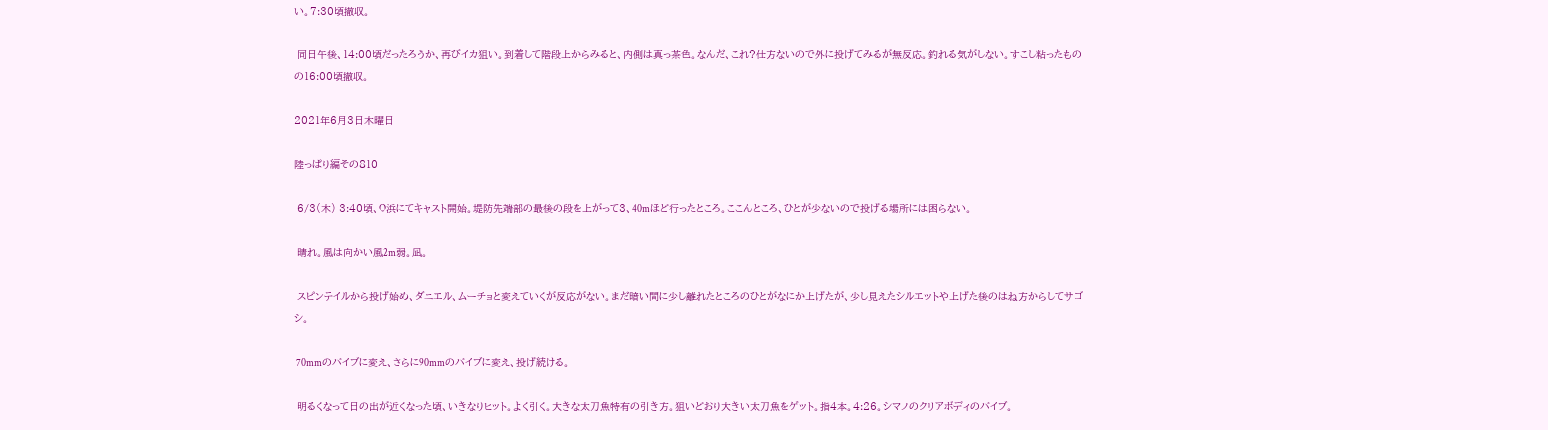い。7:30頃撤収。

 同日午後、14:00頃だったろうか、再びイカ狙い。到着して階段上からみると、内側は真っ茶色。なんだ、これ?仕方ないので外に投げてみるが無反応。釣れる気がしない。すこし粘ったものの16:00頃撤収。

2021年6月3日木曜日

陸っぱり編その810

 6/3(木) 3:40頃、O浜にてキャスト開始。堤防先端部の最後の段を上がって3、40mほど行ったところ。ここんところ、ひとが少ないので投げる場所には困らない。

 晴れ。風は向かい風2m弱。凪。

 スピンテイルから投げ始め、ダニエル、ムーチョと変えていくが反応がない。まだ暗い間に少し離れたところのひとがなにか上げたが、少し見えたシルエットや上げた後のはね方からしてサゴシ。

 70mmのバイブに変え、さらに90mmのバイブに変え、投げ続ける。

 明るくなって日の出が近くなった頃、いきなりヒット。よく引く。大きな太刀魚特有の引き方。狙いどおり大きい太刀魚をゲット。指4本。4:26。シマノのクリアボディのバイブ。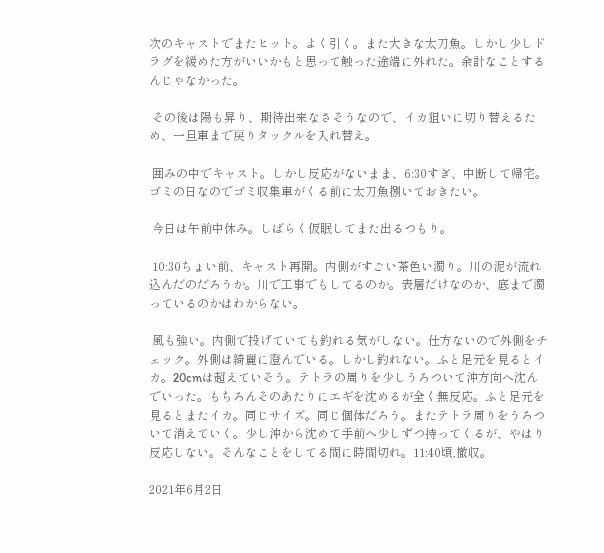次のキャストでまたヒット。よく引く。また大きな太刀魚。しかし少しドラグを緩めた方がいいかもと思って触った途端に外れた。余計なことするんじゃなかった。

 その後は陽も昇り、期待出来なさそうなので、イカ狙いに切り替えるため、一旦車まで戻りタックルを入れ替え。

 囲みの中でキャスト。しかし反応がないまま、6:30すぎ、中断して帰宅。ゴミの日なのでゴミ収集車がくる前に太刀魚捌いておきたい。

 今日は午前中休み。しばらく仮眠してまた出るつもり。

 10:30ちょい前、キャスト再開。内側がすごい茶色い濁り。川の泥が流れ込んだのだろうか。川で工事でもしてるのか。表層だけなのか、底まで濁っているのかはわからない。

 風も強い。内側で投げていても釣れる気がしない。仕方ないので外側をチェック。外側は綺麗に澄んでいる。しかし釣れない。ふと足元を見るとイカ。20cmは超えていそう。テトラの周りを少しうろついて沖方向へ沈んでいった。もちろんそのあたりにエギを沈めるが全く無反応。ふと足元を見るとまたイカ。同じサイズ。同じ個体だろう。またテトラ周りをうろついて消えていく。少し沖から沈めて手前へ少しずつ持ってくるが、やはり反応しない。そんなことをしてる間に時間切れ。11:40頃,撤収。

2021年6月2日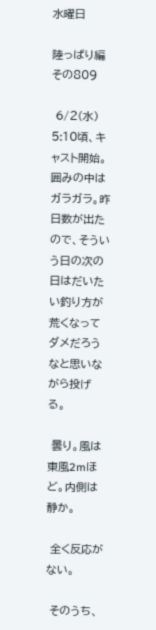水曜日

陸っぱり編その809

 6/2(水) 5:10頃、キャスト開始。囲みの中はガラガラ。昨日数が出たので、そういう日の次の日はだいたい釣り方が荒くなってダメだろうなと思いながら投げる。

 曇り。風は東風2mほど。内側は静か。

 全く反応がない。

 そのうち、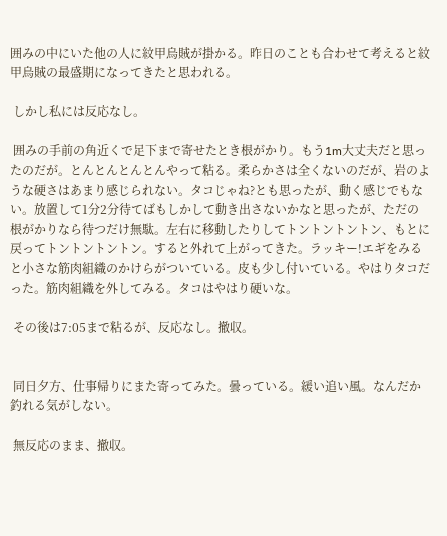囲みの中にいた他の人に紋甲烏賊が掛かる。昨日のことも合わせて考えると紋甲烏賊の最盛期になってきたと思われる。

 しかし私には反応なし。

 囲みの手前の角近くで足下まで寄せたとき根がかり。もう1m大丈夫だと思ったのだが。とんとんとんとんやって粘る。柔らかさは全くないのだが、岩のような硬さはあまり感じられない。タコじゃね?とも思ったが、動く感じでもない。放置して1分2分待てばもしかして動き出さないかなと思ったが、ただの根がかりなら待つだけ無駄。左右に移動したりしてトントントントン、もとに戻ってトントントントン。すると外れて上がってきた。ラッキー!エギをみると小さな筋肉組織のかけらがついている。皮も少し付いている。やはりタコだった。筋肉組織を外してみる。タコはやはり硬いな。

 その後は7:05まで粘るが、反応なし。撤収。


 同日夕方、仕事帰りにまた寄ってみた。曇っている。緩い追い風。なんだか釣れる気がしない。

 無反応のまま、撤収。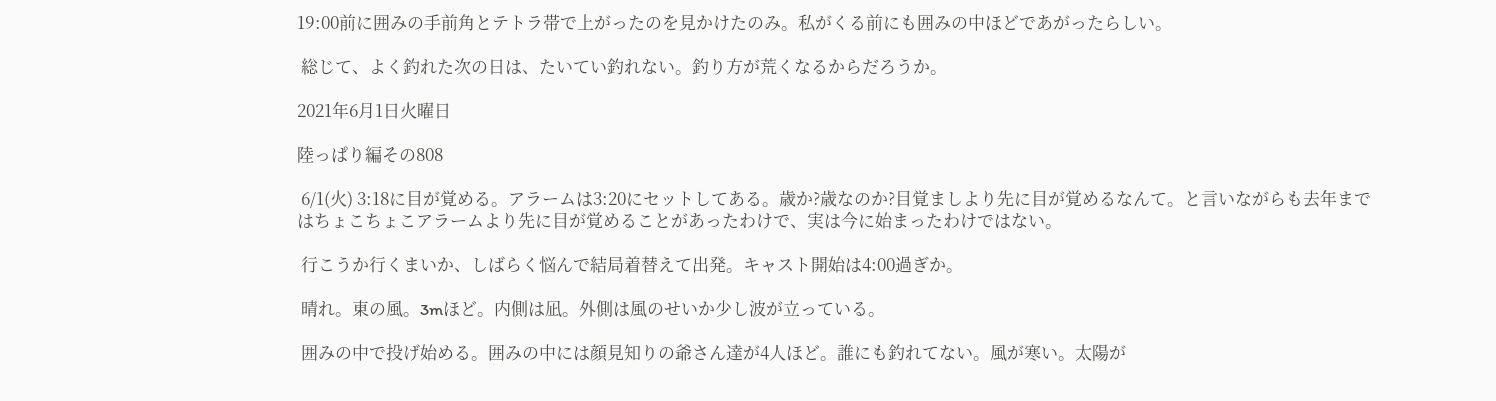19:00前に囲みの手前角とテトラ帯で上がったのを見かけたのみ。私がくる前にも囲みの中ほどであがったらしい。

 総じて、よく釣れた次の日は、たいてい釣れない。釣り方が荒くなるからだろうか。

2021年6月1日火曜日

陸っぱり編その808

 6/1(火) 3:18に目が覚める。アラームは3:20にセットしてある。歳か?歳なのか?目覚ましより先に目が覚めるなんて。と言いながらも去年まではちょこちょこアラームより先に目が覚めることがあったわけで、実は今に始まったわけではない。

 行こうか行くまいか、しばらく悩んで結局着替えて出発。キャスト開始は4:00過ぎか。

 晴れ。東の風。3mほど。内側は凪。外側は風のせいか少し波が立っている。

 囲みの中で投げ始める。囲みの中には顔見知りの爺さん達が4人ほど。誰にも釣れてない。風が寒い。太陽が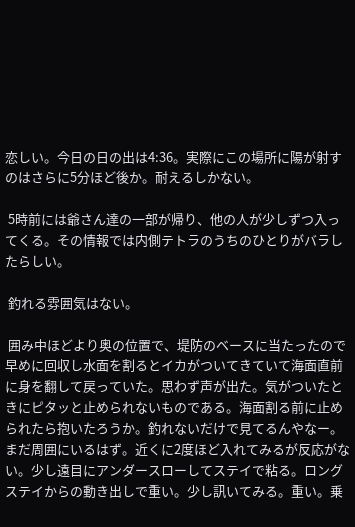恋しい。今日の日の出は4:36。実際にこの場所に陽が射すのはさらに5分ほど後か。耐えるしかない。

 5時前には爺さん達の一部が帰り、他の人が少しずつ入ってくる。その情報では内側テトラのうちのひとりがバラしたらしい。

 釣れる雰囲気はない。

 囲み中ほどより奥の位置で、堤防のベースに当たったので早めに回収し水面を割るとイカがついてきていて海面直前に身を翻して戻っていた。思わず声が出た。気がついたときにピタッと止められないものである。海面割る前に止められたら抱いたろうか。釣れないだけで見てるんやなー。まだ周囲にいるはず。近くに2度ほど入れてみるが反応がない。少し遠目にアンダースローしてステイで粘る。ロングステイからの動き出しで重い。少し訊いてみる。重い。乗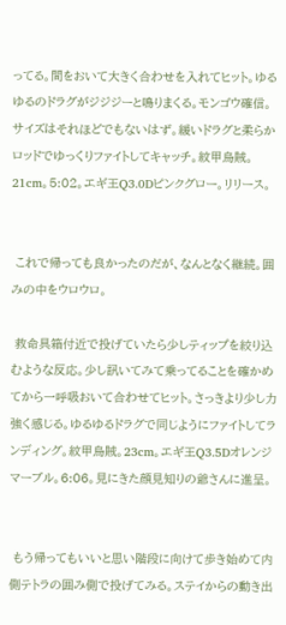ってる。間をおいて大きく合わせを入れてヒット。ゆるゆるのドラグがジジジーと鳴りまくる。モンゴウ確信。サイズはそれほどでもないはず。緩いドラグと柔らかロッドでゆっくりファイトしてキャッチ。紋甲烏賊。21cm。5:02。エギ王Q3.0Dピンクグロー。リリース。


 これで帰っても良かったのだが、なんとなく継続。囲みの中をウロウロ。

 救命具箱付近で投げていたら少しティップを絞り込むような反応。少し訊いてみて乗ってることを確かめてから一呼吸おいて合わせてヒット。さっきより少し力強く感じる。ゆるゆるドラグで同じようにファイトしてランディング。紋甲烏賊。23cm。エギ王Q3.5Dオレンジマーブル。6:06。見にきた顔見知りの爺さんに進呈。


 もう帰ってもいいと思い階段に向けて歩き始めて内側テトラの囲み側で投げてみる。ステイからの動き出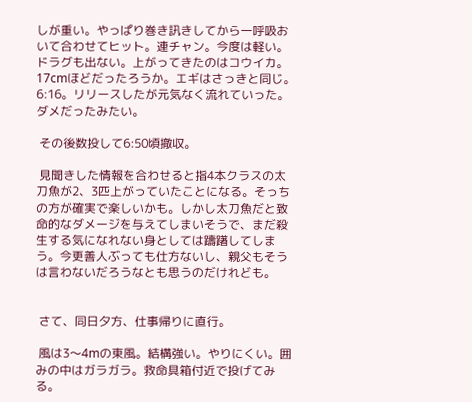しが重い。やっぱり巻き訊きしてから一呼吸おいて合わせてヒット。連チャン。今度は軽い。ドラグも出ない。上がってきたのはコウイカ。17cmほどだったろうか。エギはさっきと同じ。6:16。リリースしたが元気なく流れていった。ダメだったみたい。

 その後数投して6:50頃撤収。

 見聞きした情報を合わせると指4本クラスの太刀魚が2、3匹上がっていたことになる。そっちの方が確実で楽しいかも。しかし太刀魚だと致命的なダメージを与えてしまいそうで、まだ殺生する気になれない身としては躊躇してしまう。今更善人ぶっても仕方ないし、親父もそうは言わないだろうなとも思うのだけれども。


 さて、同日夕方、仕事帰りに直行。

 風は3〜4mの東風。結構強い。やりにくい。囲みの中はガラガラ。救命具箱付近で投げてみる。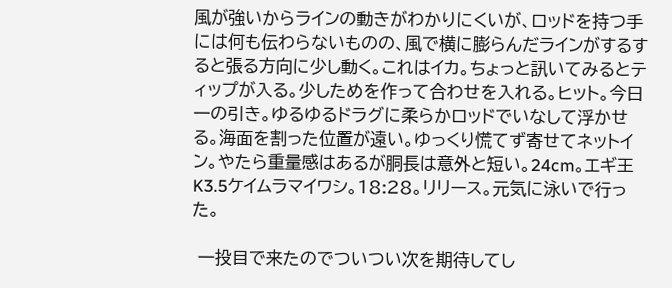風が強いからラインの動きがわかりにくいが、ロッドを持つ手には何も伝わらないものの、風で横に膨らんだラインがするすると張る方向に少し動く。これはイカ。ちょっと訊いてみるとティップが入る。少しためを作って合わせを入れる。ヒット。今日一の引き。ゆるゆるドラグに柔らかロッドでいなして浮かせる。海面を割った位置が遠い。ゆっくり慌てず寄せてネットイン。やたら重量感はあるが胴長は意外と短い。24cm。エギ王K3.5ケイムラマイワシ。18:28。リリース。元気に泳いで行った。

 一投目で来たのでついつい次を期待してし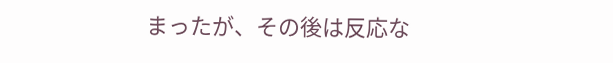まったが、その後は反応な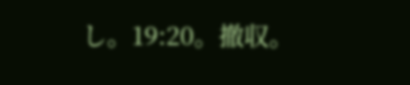し。19:20。撤収。